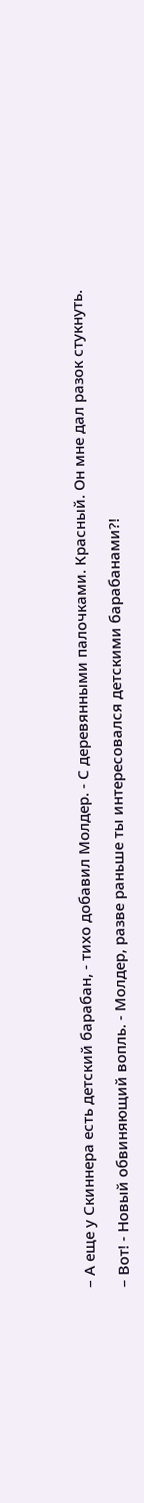– А еще у Скиннера есть детский барабан, - тихо добавил Молдер. - С деревянными палочками. Красный. Он мне дал разок стукнуть.

– Вот! - Новый обвиняющий вопль. - Молдер, разве раньше ты интересовался детскими барабанами?!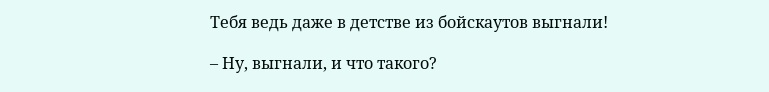Тебя ведь даже в детстве из бойскаутов выгнали!

– Ну, выгнали, и что такого?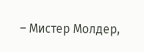– Мистер Молдер,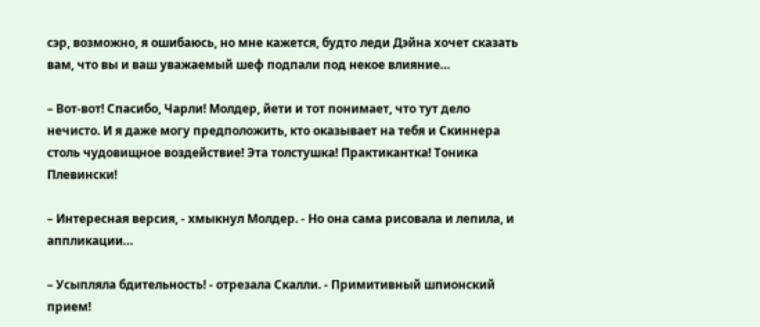сэр, возможно, я ошибаюсь, но мне кажется, будто леди Дэйна хочет сказать вам, что вы и ваш уважаемый шеф подпали под некое влияние…

– Вот-вот! Спасибо, Чарли! Молдер, йети и тот понимает, что тут дело нечисто. И я даже могу предположить, кто оказывает на тебя и Скиннера столь чудовищное воздействие! Эта толстушка! Практикантка! Тоника Плевински!

– Интересная версия, - хмыкнул Молдер. - Но она сама рисовала и лепила, и аппликации…

– Усыпляла бдительность! - отрезала Скалли. - Примитивный шпионский прием!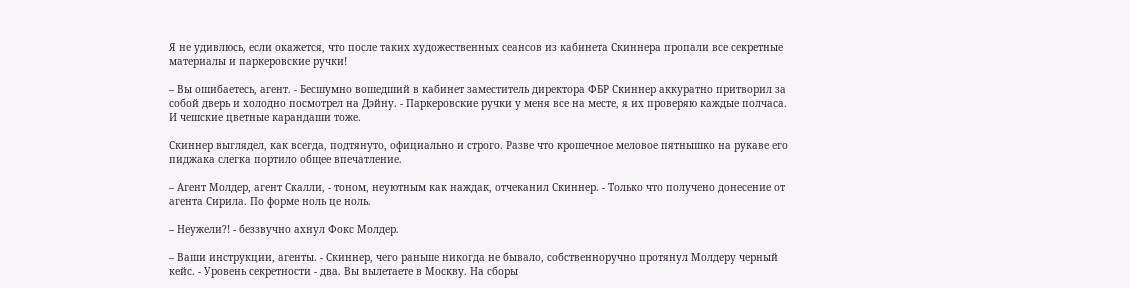Я не удивлюсь, если окажется, что после таких художественных сеансов из кабинета Скиннера пропали все секретные материалы и паркеровские ручки!

– Вы ошибаетесь, агент. - Бесшумно вошедший в кабинет заместитель директора ФБР Скиннер аккуратно притворил за собой дверь и холодно посмотрел на Дэйну. - Паркеровские ручки у меня все на месте, я их проверяю каждые полчаса. И чешские цветные карандаши тоже.

Скиннер выглядел, как всегда, подтянуто, официально и строго. Разве что крошечное меловое пятнышко на рукаве его пиджака слегка портило общее впечатление.

– Агент Молдер, агент Скалли, - тоном, неуютным как наждак, отчеканил Скиннер. - Только что получено донесение от агента Сирила. По форме ноль це ноль.

– Неужели?! - беззвучно ахнул Фокс Молдер.

– Ваши инструкции, агенты. - Скиннер, чего раньше никогда не бывало, собственноручно протянул Молдеру черный кейс. - Уровень секретности - два. Вы вылетаете в Москву. На сборы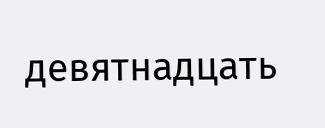девятнадцать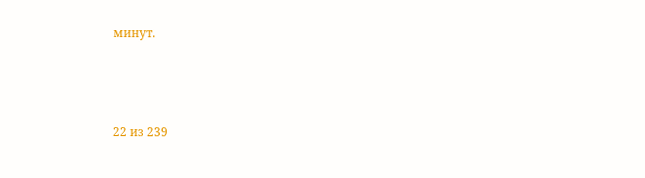минут.



22 из 239